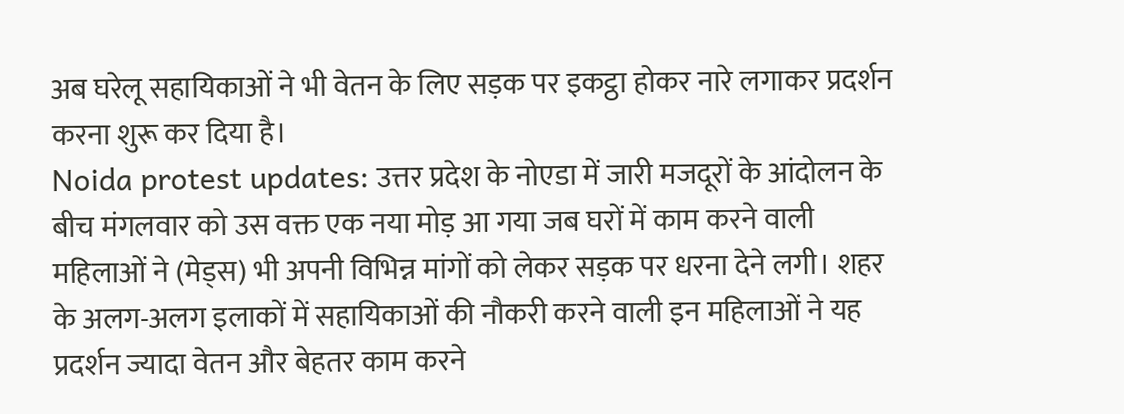अब घरेलू सहायिकाओं ने भी वेतन के लिए सड़क पर इकट्ठा होकर नारे लगाकर प्रदर्शन करना शुरू कर दिया है।
Noida protest updates: उत्तर प्रदेश के नोएडा में जारी मजदूरों के आंदोलन के बीच मंगलवार को उस वक्त एक नया मोड़ आ गया जब घरों में काम करने वाली महिलाओं ने (मेड्स) भी अपनी विभिन्न मांगों को लेकर सड़क पर धरना देने लगी। शहर के अलग-अलग इलाकों में सहायिकाओं की नौकरी करने वाली इन महिलाओं ने यह प्रदर्शन ज्यादा वेतन और बेहतर काम करने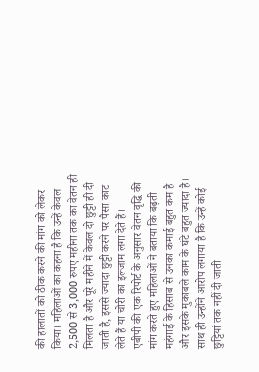की हालातों को ठीक करने की मांग को लेकर किया। महिलाओं का कहना है कि उन्हें केवल 2,500 से 3,000 रुपए महीना तक का वेतन ही मिलता है और पूरे महीने में केवल दो छुट्टी ही दी जाती है, इससे ज्यादा छुट्टी करने पर पैसा काट लेते हैं या चोरी का इल्जाम लगा देते हैं।
एबीपी की एक रिपोर्ट के अनुसार वेतन वृद्धि की मांग करते हुए महिलाओं ने बताया कि बढ़ती महंगाई के हिसाब से उनका कमाई बहुत कम है और इसके मुकाबले काम के घंटे बहुत ज्यादा है। साथ ही उन्होंने आरोप लगाया है कि उन्हें कोई छुट्टियां तक नहीं दी जाती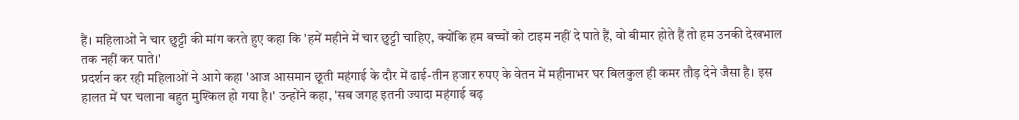हैं। महिलाओं ने चार छुट्टी की मांग करते हुए कहा कि 'हमें महीने में चार छुट्टी चाहिए, क्योंकि हम बच्चों को टाइम नहीं दे पाते हैं, वो बीमार होते हैं तो हम उनकी देखभाल तक नहीं कर पाते।'
प्रदर्शन कर रही महिलाओं ने आगे कहा 'आज आसमान छूती महंगाई के दौर में ढाई-तीन हजार रुपए के वेतन में महीनाभर घर बिलकुल ही कमर तौड़ देने जैसा है। इस हालत में घर चलाना बहुत मुश्किल हो गया है।' उन्होंने कहा, 'सब जगह इतनी ज्यादा महंगाई बढ़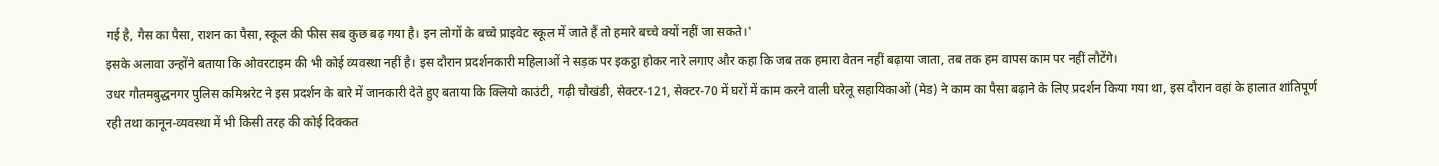गई है, गैस का पैसा, राशन का पैसा, स्कूल की फीस सब कुछ बढ़ गया है। इन लोगों के बच्चे प्राइवेट स्कूल में जाते हैं तो हमारे बच्चे क्यों नहीं जा सकते।'
इसके अलावा उन्होंने बताया कि ओवरटाइम की भी कोई व्यवस्था नहीं है। इस दौरान प्रदर्शनकारी महिलाओं ने सड़क पर इकट्ठा होकर नारे लगाए और कहा कि जब तक हमारा वेतन नहीं बढ़ाया जाता, तब तक हम वापस काम पर नहीं लौटेंगे।
उधर गौतमबुद्धनगर पुलिस कमिश्नरेट ने इस प्रदर्शन के बारे में जानकारी देते हुए बताया कि क्लियो काउंटी, गढ़ी चौखंडी, सेक्टर-121, सेक्टर-70 में घरों में काम करने वाली घरेलू सहायिकाओं (मेड) ने काम का पैसा बढ़ाने के लिए प्रदर्शन किया गया था, इस दौरान वहां के हालात शांतिपूर्ण रही तथा कानून-व्यवस्था में भी किसी तरह की कोई दिक्कत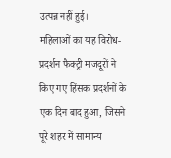उत्पन्न नहीं हुई।
महिलाओं का यह विरोध-प्रदर्शन फैक्ट्री मजदूरों ने किए गए हिंसक प्रदर्शनों के एक दिन बाद हुआ, जिसने पूरे शहर में सामान्य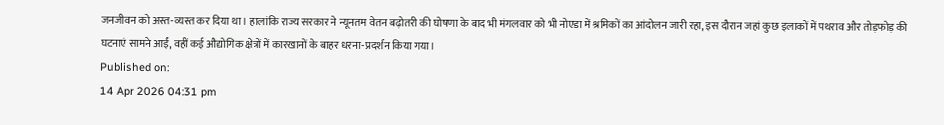जनजीवन को अस्त-व्यस्त कर दिया था। हालांकि राज्य सरकार ने न्यूनतम वेतन बढ़ोतरी की घोषणा के बाद भी मंगलवार को भी नोएडा में श्रमिकों का आंदोलन जारी रहा, इस दौरान जहां कुछ इलाकों में पथराव और तोड़फोड़ की घटनाएं सामने आईं, वहीं कई औद्योगिक क्षेत्रों में कारखानों के बाहर धरना-प्रदर्शन किया गया।
Published on:
14 Apr 2026 04:31 pm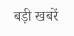बड़ी खबरें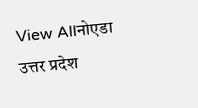View Allनोएडा
उत्तर प्रदेश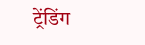ट्रेंडिंग